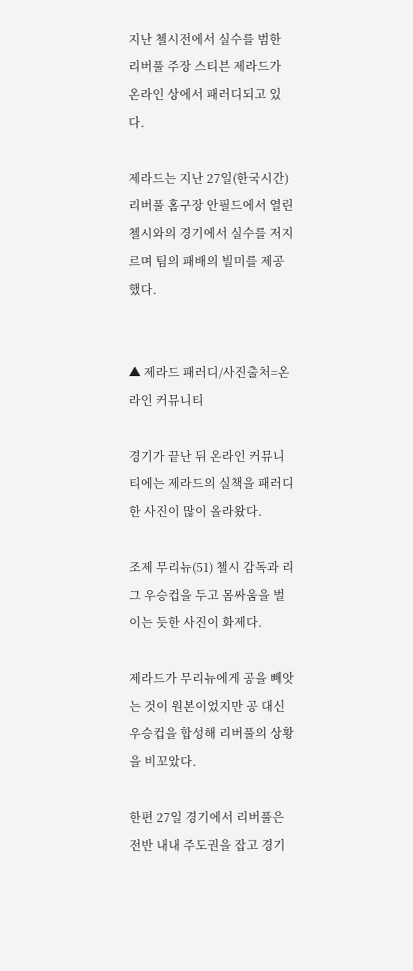지난 첼시전에서 실수를 범한 리버풀 주장 스티븐 제라드가 온라인 상에서 패러디되고 있다.

제라드는 지난 27일(한국시간) 리버풀 홈구장 안필드에서 열린 첼시와의 경기에서 실수를 저지르며 팀의 패배의 빌미를 제공했다.


▲ 제라드 패러디/사진출처=온라인 커뮤니티

경기가 끝난 뒤 온라인 커뮤니티에는 제라드의 실책을 패러디한 사진이 많이 올라왔다.

조제 무리뉴(51) 첼시 감독과 리그 우승컵을 두고 몸싸움을 벌이는 듯한 사진이 화제다.

제라드가 무리뉴에게 공을 빼앗는 것이 원본이었지만 공 대신 우승컵을 합성해 리버풀의 상황을 비꼬았다.

한편 27일 경기에서 리버풀은 전반 내내 주도권을 잡고 경기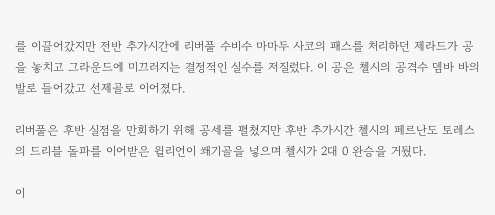를 이끌어갔지만 전반 추가시간에 리버풀 수비수 마마두 사코의 패스를 처리하던 제라드가 공을 놓치고 그라운드에 미끄러지는 결정적인 실수를 저질렀다. 이 공은 첼시의 공격수 뎀바 바의 발로 들어갔고 선제골로 이어졌다.

리버풀은 후반 실점을 만회하기 위해 공세를 펼쳤지만 후반 추가시간 첼시의 페르난도 토레스의 드리블 돌파를 이어받은 윌리언이 쐐기골을 넣으며 첼시가 2대 0 완승을 거뒀다.

이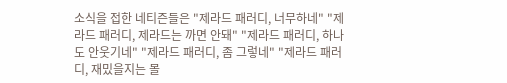소식을 접한 네티즌들은 "제라드 패러디, 너무하네" "제라드 패러디, 제라드는 까면 안돼" "제라드 패러디, 하나도 안웃기네" "제라드 패러디, 좀 그렇네" "제라드 패러디, 재밌을지는 몰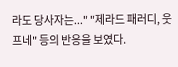라도 당사자는..." "제라드 패러디, 웃프네" 등의 반응을 보였다.